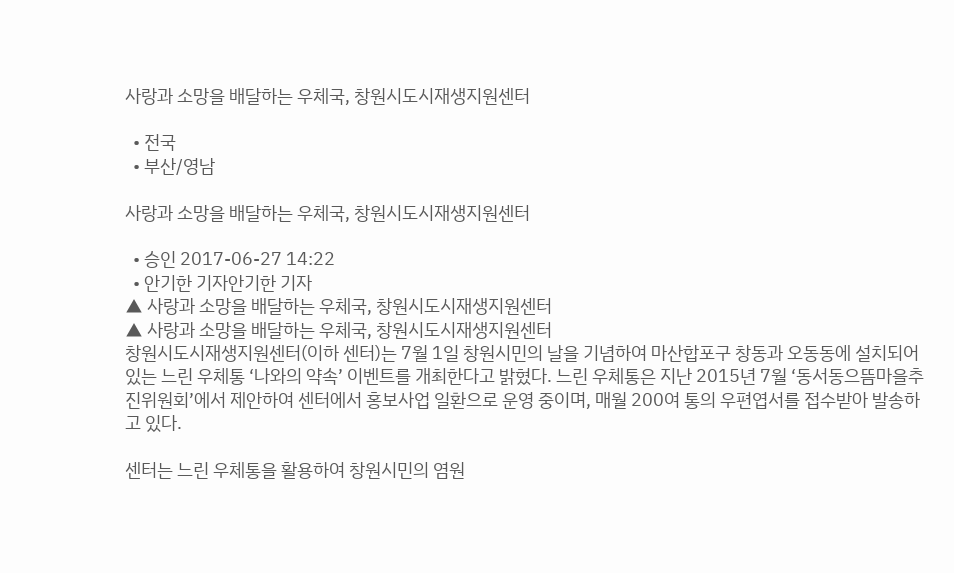사랑과 소망을 배달하는 우체국, 창원시도시재생지원센터

  • 전국
  • 부산/영남

사랑과 소망을 배달하는 우체국, 창원시도시재생지원센터

  • 승인 2017-06-27 14:22
  • 안기한 기자안기한 기자
▲ 사랑과 소망을 배달하는 우체국, 창원시도시재생지원센터
▲ 사랑과 소망을 배달하는 우체국, 창원시도시재생지원센터
창원시도시재생지원센터(이하 센터)는 7월 1일 창원시민의 날을 기념하여 마산합포구 창동과 오동동에 설치되어 있는 느린 우체통 ‘나와의 약속’ 이벤트를 개최한다고 밝혔다. 느린 우체통은 지난 2015년 7월 ‘동서동으뜸마을추진위원회’에서 제안하여 센터에서 홍보사업 일환으로 운영 중이며, 매월 200여 통의 우편엽서를 접수받아 발송하고 있다.

센터는 느린 우체통을 활용하여 창원시민의 염원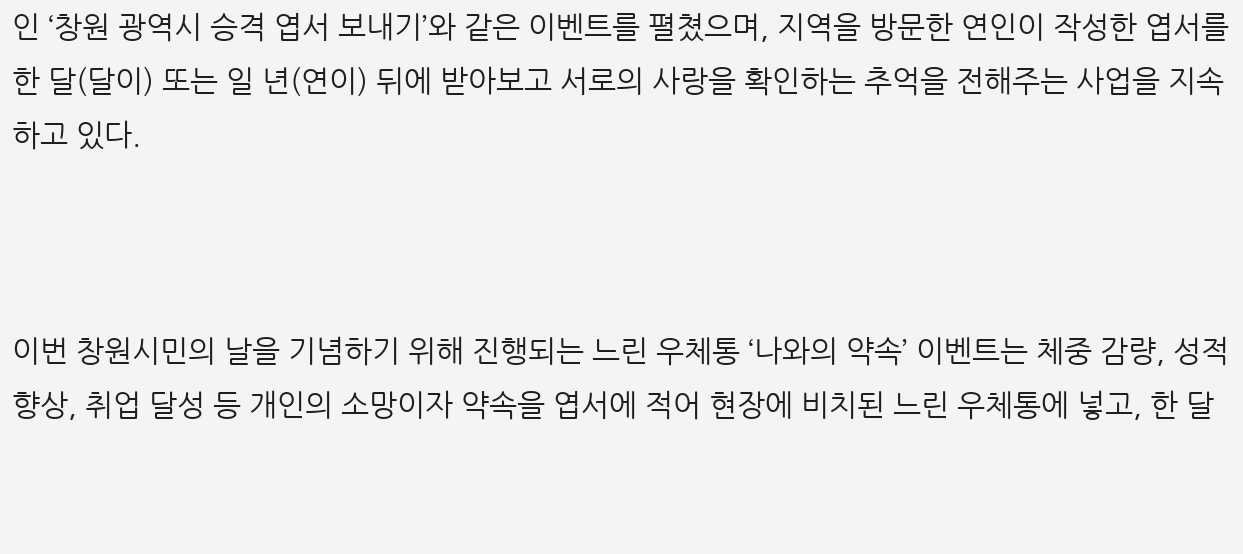인 ‘창원 광역시 승격 엽서 보내기’와 같은 이벤트를 펼쳤으며, 지역을 방문한 연인이 작성한 엽서를 한 달(달이) 또는 일 년(연이) 뒤에 받아보고 서로의 사랑을 확인하는 추억을 전해주는 사업을 지속하고 있다.



이번 창원시민의 날을 기념하기 위해 진행되는 느린 우체통 ‘나와의 약속’ 이벤트는 체중 감량, 성적 향상, 취업 달성 등 개인의 소망이자 약속을 엽서에 적어 현장에 비치된 느린 우체통에 넣고, 한 달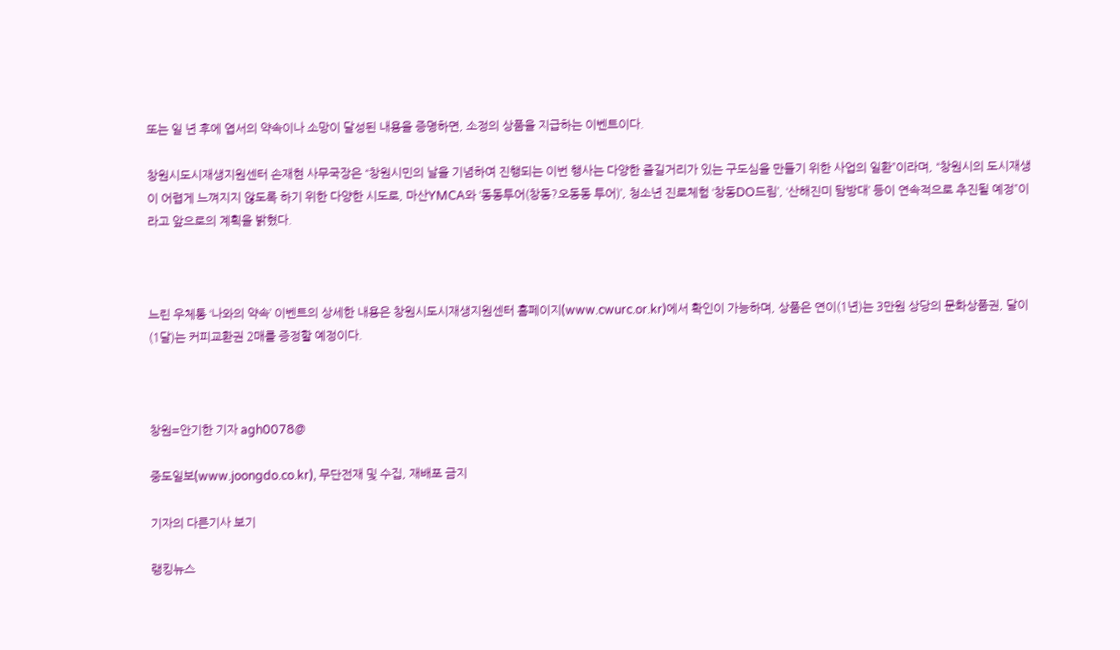또는 일 년 후에 엽서의 약속이나 소망이 달성된 내용을 증명하면, 소정의 상품을 지급하는 이벤트이다.

창원시도시재생지원센터 손재현 사무국장은 “창원시민의 날을 기념하여 진행되는 이번 행사는 다양한 즐길거리가 있는 구도심을 만들기 위한 사업의 일환”이라며, “창원시의 도시재생이 어렵게 느껴지지 않도록 하기 위한 다양한 시도로, 마산YMCA와 ‘동동투어(창동?오동동 투어)’, 청소년 진로체험 ‘창동DO드림’, ‘산해진미 탐방대’ 등이 연속적으로 추진될 예정”이라고 앞으로의 계획을 밝혔다.



느린 우체통 ‘나와의 약속’ 이벤트의 상세한 내용은 창원시도시재생지원센터 홈페이지(www.cwurc.or.kr)에서 확인이 가능하며, 상품은 연이(1년)는 3만원 상당의 문화상품권, 달이(1달)는 커피교환권 2매를 증정할 예정이다.



창원=안기한 기자 agh0078@

중도일보(www.joongdo.co.kr), 무단전재 및 수집, 재배포 금지

기자의 다른기사 보기

랭킹뉴스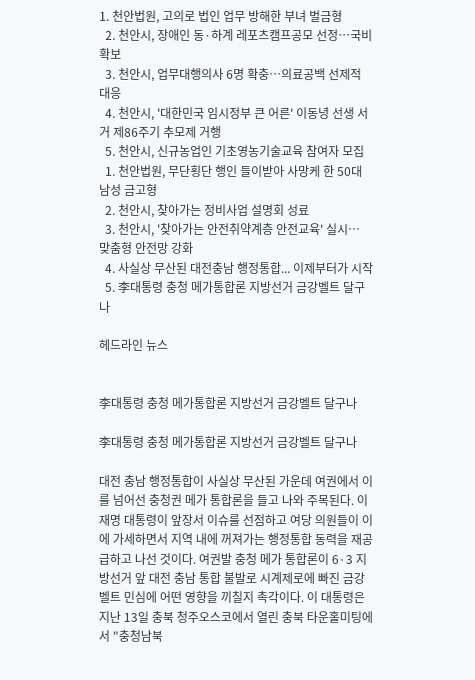1. 천안법원, 고의로 법인 업무 방해한 부녀 벌금형
  2. 천안시, 장애인 동·하계 레포츠캠프공모 선정…국비 확보
  3. 천안시, 업무대행의사 6명 확충…의료공백 선제적 대응
  4. 천안시, '대한민국 임시정부 큰 어른' 이동녕 선생 서거 제86주기 추모제 거행
  5. 천안시, 신규농업인 기초영농기술교육 참여자 모집
  1. 천안법원, 무단횡단 행인 들이받아 사망케 한 50대 남성 금고형
  2. 천안시, 찾아가는 정비사업 설명회 성료
  3. 천안시, '찾아가는 안전취약계층 안전교육' 실시… 맞춤형 안전망 강화
  4. 사실상 무산된 대전충남 행정통합... 이제부터가 시작
  5. 李대통령 충청 메가통합론 지방선거 금강벨트 달구나

헤드라인 뉴스


李대통령 충청 메가통합론 지방선거 금강벨트 달구나

李대통령 충청 메가통합론 지방선거 금강벨트 달구나

대전 충남 행정통합이 사실상 무산된 가운데 여권에서 이를 넘어선 충청권 메가 통합론을 들고 나와 주목된다. 이재명 대통령이 앞장서 이슈를 선점하고 여당 의원들이 이에 가세하면서 지역 내에 꺼져가는 행정통합 동력을 재공급하고 나선 것이다. 여권발 충청 메가 통합론이 6·3 지방선거 앞 대전 충남 통합 불발로 시계제로에 빠진 금강벨트 민심에 어떤 영향을 끼칠지 촉각이다. 이 대통령은 지난 13일 충북 청주오스코에서 열린 충북 타운홀미팅에서 "충청남북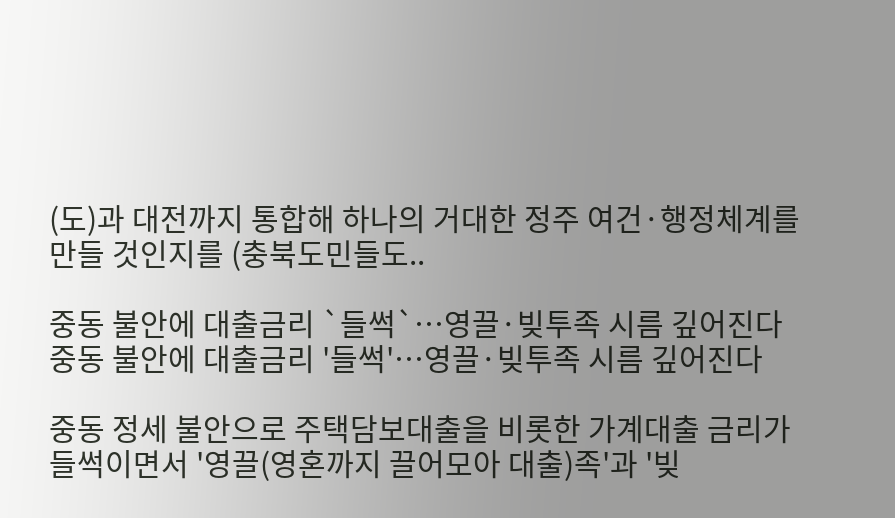(도)과 대전까지 통합해 하나의 거대한 정주 여건·행정체계를 만들 것인지를 (충북도민들도..

중동 불안에 대출금리 `들썩`…영끌·빚투족 시름 깊어진다
중동 불안에 대출금리 '들썩'…영끌·빚투족 시름 깊어진다

중동 정세 불안으로 주택담보대출을 비롯한 가계대출 금리가 들썩이면서 '영끌(영혼까지 끌어모아 대출)족'과 '빚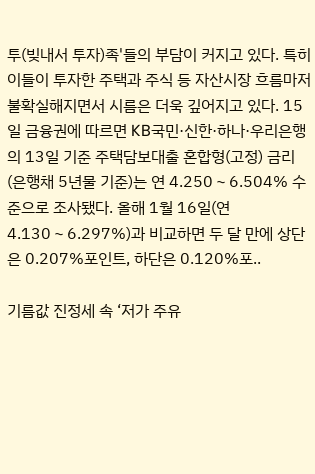투(빚내서 투자)족'들의 부담이 커지고 있다. 특히 이들이 투자한 주택과 주식 등 자산시장 흐름마저 불확실해지면서 시름은 더욱 깊어지고 있다. 15일 금융권에 따르면 KB국민·신한·하나·우리은행의 13일 기준 주택담보대출 혼합형(고정) 금리(은행채 5년물 기준)는 연 4.250∼6.504% 수준으로 조사됐다. 올해 1월 16일(연 4.130∼6.297%)과 비교하면 두 달 만에 상단은 0.207%포인트, 하단은 0.120%포..

기름값 진정세 속 ‘저가 주유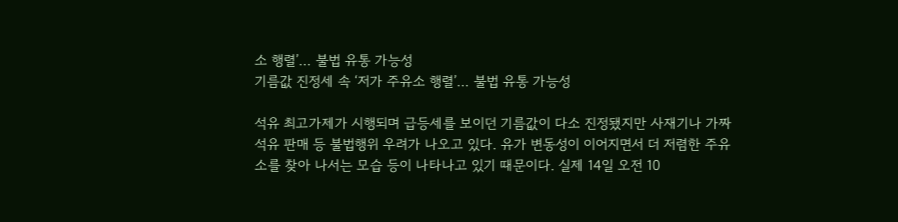소 행렬’… 불법 유통 가능성
기름값 진정세 속 ‘저가 주유소 행렬’… 불법 유통 가능성

석유 최고가제가 시행되며 급등세를 보이던 기름값이 다소 진정됐지만 사재기나 가짜 석유 판매 등 불법행위 우려가 나오고 있다. 유가 변동성이 이어지면서 더 저렴한 주유소를 찾아 나서는 모습 등이 나타나고 있기 때문이다. 실제 14일 오전 10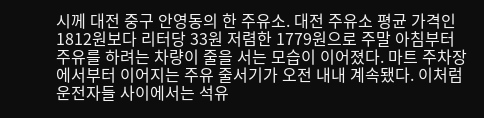시께 대전 중구 안영동의 한 주유소. 대전 주유소 평균 가격인 1812원보다 리터당 33원 저렴한 1779원으로 주말 아침부터 주유를 하려는 차량이 줄을 서는 모습이 이어졌다. 마트 주차장에서부터 이어지는 주유 줄서기가 오전 내내 계속됐다. 이처럼 운전자들 사이에서는 석유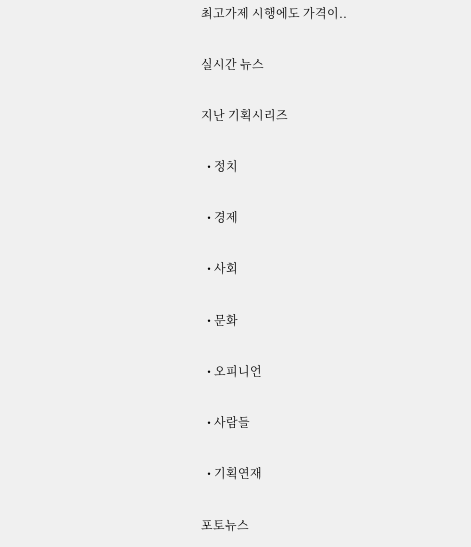최고가제 시행에도 가격이..

실시간 뉴스

지난 기획시리즈

  • 정치

  • 경제

  • 사회

  • 문화

  • 오피니언

  • 사람들

  • 기획연재

포토뉴스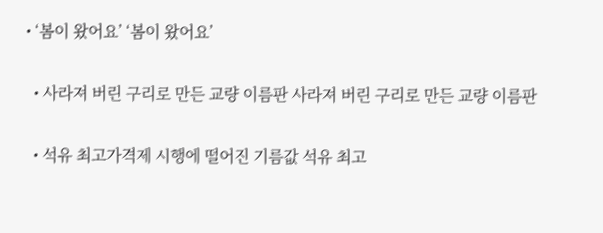• ‘봄이 왔어요’ ‘봄이 왔어요’

  • 사라져 버린 구리로 만든 교량 이름판 사라져 버린 구리로 만든 교량 이름판

  • 석유 최고가격제 시행에 떨어진 기름값 석유 최고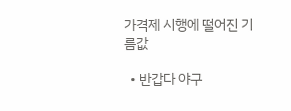가격제 시행에 떨어진 기름값

  • 반갑다 야구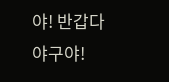야! 반갑다 야구야!